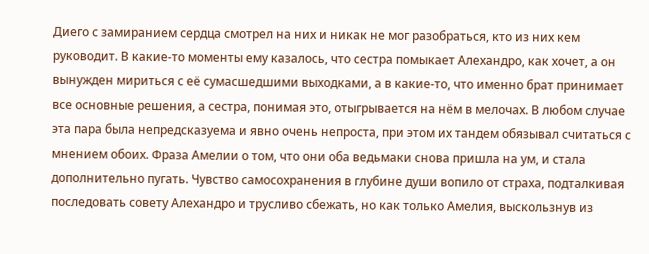Диего с замиранием сердца смотрел на них и никак не мог разобраться, кто из них кем руководит. В какие-то моменты ему казалось, что сестра помыкает Алехандро, как хочет, а он вынужден мириться с её сумасшедшими выходками, а в какие-то, что именно брат принимает все основные решения, а сестра, понимая это, отыгрывается на нём в мелочах. В любом случае эта пара была непредсказуема и явно очень непроста, при этом их тандем обязывал считаться с мнением обоих. Фраза Амелии о том, что они оба ведьмаки снова пришла на ум, и стала дополнительно пугать. Чувство самосохранения в глубине души вопило от страха, подталкивая последовать совету Алехандро и трусливо сбежать, но как только Амелия, выскользнув из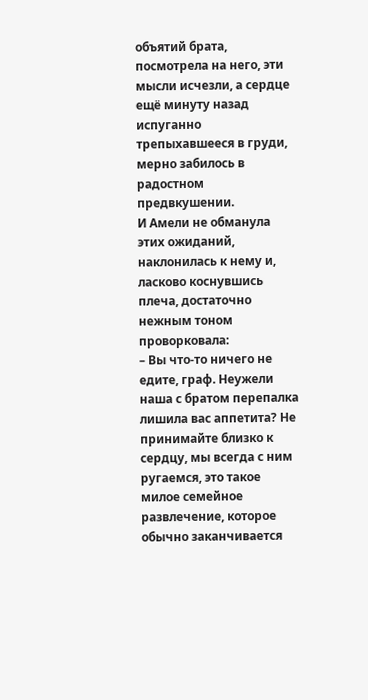объятий брата, посмотрела на него, эти мысли исчезли, а сердце ещё минуту назад испуганно трепыхавшееся в груди, мерно забилось в радостном предвкушении.
И Амели не обманула этих ожиданий, наклонилась к нему и, ласково коснувшись плеча, достаточно нежным тоном проворковала:
– Вы что-то ничего не едите, граф. Неужели наша с братом перепалка лишила вас аппетита? Не принимайте близко к сердцу, мы всегда с ним ругаемся, это такое милое семейное развлечение, которое обычно заканчивается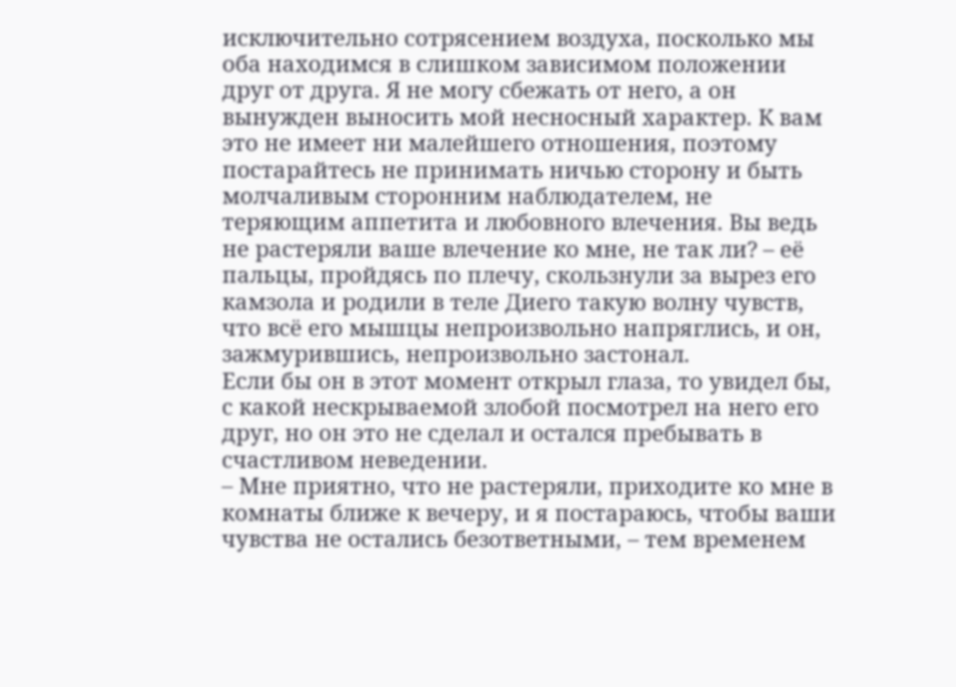исключительно сотрясением воздуха, посколько мы оба находимся в слишком зависимом положении друг от друга. Я не могу сбежать от него, а он вынужден выносить мой несносный характер. К вам это не имеет ни малейшего отношения, поэтому постарайтесь не принимать ничью сторону и быть молчаливым сторонним наблюдателем, не теряющим аппетита и любовного влечения. Вы ведь не растеряли ваше влечение ко мне, не так ли? – её пальцы, пройдясь по плечу, скользнули за вырез его камзола и родили в теле Диего такую волну чувств, что всё его мышцы непроизвольно напряглись, и он, зажмурившись, непроизвольно застонал.
Если бы он в этот момент открыл глаза, то увидел бы, с какой нескрываемой злобой посмотрел на него его друг, но он это не сделал и остался пребывать в счастливом неведении.
– Мне приятно, что не растеряли, приходите ко мне в комнаты ближе к вечеру, и я постараюсь, чтобы ваши чувства не остались безответными, – тем временем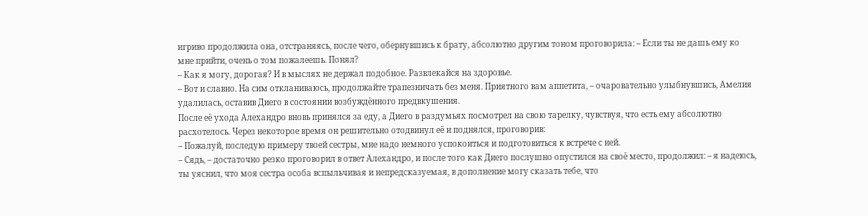игриво продолжила она, отстраняясь, после чего, обернувшись к брату, абсолютно другим тоном проговорила: – Если ты не дашь ему ко мне прийти, очень о том пожалеешь. Понял?
– Как я могу, дорогая? И в мыслях не держал подобное. Развлекайся на здоровье.
– Вот и славно. На сим откланиваюсь, продолжайте трапезничать без меня. Приятного вам аппетита, – очаровательно улыбнувшись, Амелия удалилась, оставив Диего в состоянии возбуждённого предвкушения.
После её ухода Алехандро вновь принялся за еду, а Диего в раздумьях посмотрел на свою тарелку, чувствуя, что есть ему абсолютно расхотелось. Через некоторое время он решительно отодвинул её и поднялся, проговорив:
– Пожалуй, последую примеру твоей сестры, мне надо немного успокоиться и подготовиться к встрече с ней.
– Сядь, – достаточно резко проговорил в ответ Алехандро, и после того как Диего послушно опустился на своё место, продолжил: – я надеюсь, ты уяснил, что моя сестра особа вспыльчивая и непредсказуемая, в дополнение могу сказать тебе, что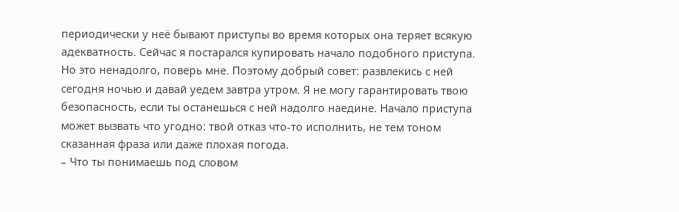периодически у неё бывают приступы во время которых она теряет всякую адекватность. Сейчас я постарался купировать начало подобного приступа. Но это ненадолго, поверь мне. Поэтому добрый совет: развлекись с ней сегодня ночью и давай уедем завтра утром. Я не могу гарантировать твою безопасность, если ты останешься с ней надолго наедине. Начало приступа может вызвать что угодно: твой отказ что-то исполнить, не тем тоном сказанная фраза или даже плохая погода.
– Что ты понимаешь под словом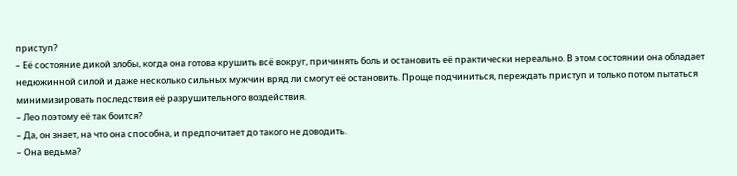приступ?
– Её состояние дикой злобы, когда она готова крушить всё вокруг, причинять боль и остановить её практически нереально. В этом состоянии она обладает недюжинной силой и даже несколько сильных мужчин вряд ли смогут её остановить. Проще подчиниться, переждать приступ и только потом пытаться минимизировать последствия её разрушительного воздействия.
– Лео поэтому её так боится?
– Да, он знает, на что она способна, и предпочитает до такого не доводить.
– Она ведьма?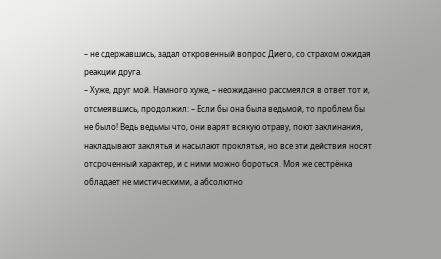– не сдержавшись, задал откровенный вопрос Диего, со страхом ожидая реакции друга.
– Хуже, друг мой. Намного хуже, – неожиданно рассмеялся в ответ тот и, отсмеявшись, продолжил: – Если бы она была ведьмой, то проблем бы не было! Ведь ведьмы что, они варят всякую отраву, поют заклинания, накладывают заклятья и насылают проклятья, но все эти действия носят отсроченный характер, и с ними можно бороться. Моя же сестрёнка обладает не мистическими, а абсолютно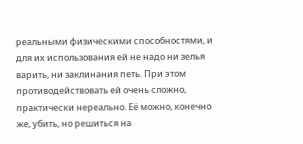реальными физическими способностями, и для их использования ей не надо ни зелья варить, ни заклинания петь. При этом противодействовать ей очень сложно, практически нереально. Её можно, конечно же, убить, но решиться на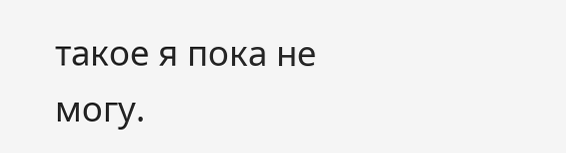такое я пока не могу.